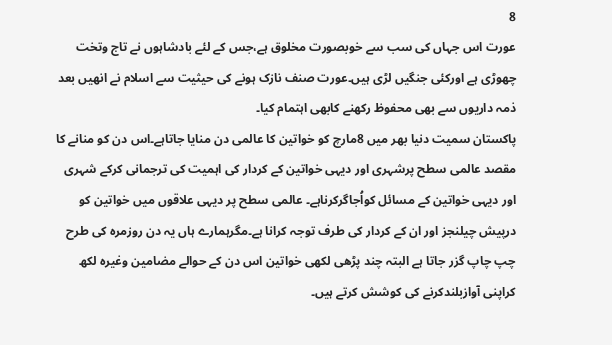8
عورت اس جہاں کی سب سے خوبصورت مخلوق ہے،جس کے لئے بادشاہوں نے تاج وتخت چھوڑی ہے اورکئی جنگیں لڑی ہیں۔عورت صنف نازک ہونے کی حیثیت سے اسلام نے انھیں بعد ذمہ داریوں سے بھی محفوظ رکھنے کابھی اہتمام کیا۔
پاکستان سمیت دنیا بھر میں 8مارچ کو خواتین کا عالمی دن منایا جاتاہے۔اس دن کو منانے کا مقصد عالمی سطح پرشہری اور دیہی خواتین کے کردار کی اہمیت کی ترجمانی کرکے شہری اور دیہی خواتین کے مسائل کواُجاگرکرناہے۔ عالمی سطح پر دیہی علاقوں میں خواتین کو درپیش چیلنجز اور ان کے کردار کی طرف توجہ کرانا ہے۔مگرہمارے ہاں یہ دن روزمرہ کی طرح چپ چاپ گزر جاتا ہے البتہ چند پڑھی لکھی خواتین اس دن کے حوالے مضامین وغیرہ لکھ کراپنی آوازبلندکرنے کی کوشش کرتے ہیں۔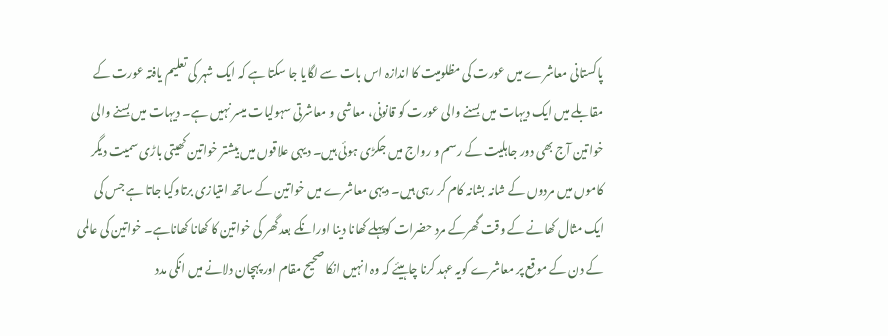پاکستانی معاشرے میں عورت کی مظلومیت کا اندازہ اس بات سے لگایا جا سکتا ہے کہ ایک شہر کی تعلیم یافتہ عورت کے مقابلے میں ایک دیہات میں بسنے والی عورت کو قانونی، معاشی و معاشرتی سہولیات میسر نہیں ہے۔ دیہات میں بسنے والی خواتین آج بھی دور جاہلیت کے رسم و رواج میں جکڑی ہوئی ہیں۔ دیہی علاقوں میں بیشتر خواتین کھیتی باڑی سمیت دیگر کاموں میں مردوں کے شانہ بشانہ کام کر رہی ہیں۔ دیہی معاشرے میں خواتین کے ساتھ امتیازی برتاوکیا جاتا ہے جس کی ایک مثال کھانے کے وقت گھرکے مرد حضرات کوپہلے کھانا دینا اورانکے بعد گھر کی خواتین کا کھانا کھاناہے۔ خواتین کی عالمی کے دن کے موقع پر معاشرے کویہ عہد کرنا چاہیئے کہ وہ انہیں انکا صحیح مقام اور پہچان دلانے میں انکی مدد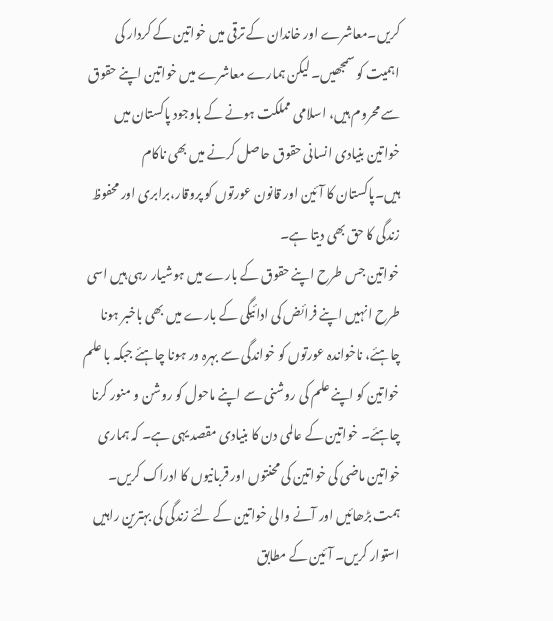کریں۔معاشرے اور خاندان کے ترقی میں خواتین کے کردار کی اہمیت کو سمجھیں۔ لیکن ہمارے معاشرے میں خواتین اپنے حقوق سے محروم ہیں، اسلامی مملکت ہونے کے باوجود پاکستان میں خواتین بنیادی انسانی حقوق حاصل کرنے میں بھی ناکام ہیں۔پاکستان کا آئین اور قانون عورتوں کو پروقار،برابری اور محفوظ زندگی کا حق بھی دیتا ہے۔
خواتین جس طرح اپنے حقوق کے بارے میں ہوشیار رہی ہیں اسی طرح انہیں اپنے فرائض کی ادائیگی کے بارے میں بھی باخبر ہونا چاہئے، ناخواندہ عورتوں کو خواندگی سے بہرہ ور ہونا چاہئے جبکہ با علم خواتین کو اپنے علم کی روشنی سے اپنے ماحول کو روشن و منور کرنا چاہئے۔ خواتین کے عالمی دن کا بنیادی مقصد یہی ہے۔ کہ ہماری خواتین ماضی کی خواتین کی محنتوں اور قربانیوں کا ادراک کریں۔ ہمت بڑھائیں اور آنے والی خواتین کے لئے زندگی کی بہترین راہیں استوار کریں۔ آئین کے مطابق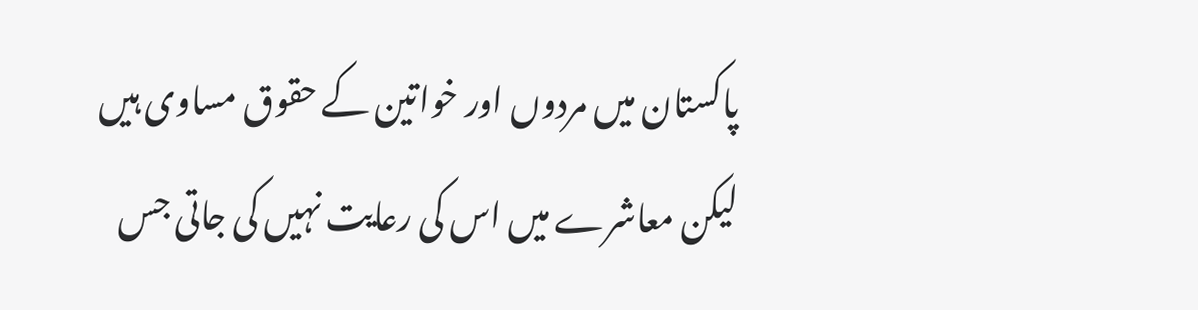پاکستان میں مردوں اور خواتین کے حقوق مساوی ہیں لیکن معاشرے میں اس کی رعایت نہیں کی جاتی جس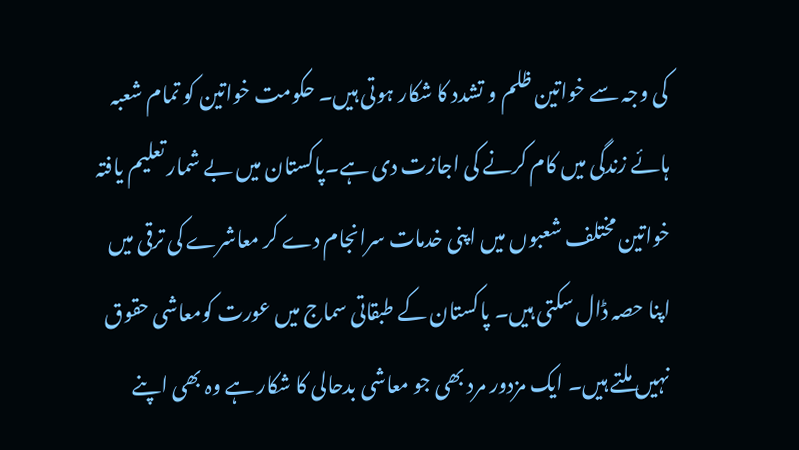کی وجہ سے خواتین ظلم و تشدد کا شکار ہوتی ہیں۔ حکومت خواتین کو تمام شعبہ ہائے زندگی میں کام کرنے کی اجازت دی ہے۔پاکستان میں بے شمار تعلیم یافتہ خواتین مختلف شعبوں میں اپنی خدمات سرانجام دے کر معاشرے کی ترقی میں اپنا حصہ ڈال سکتی ہیں۔ پاکستان کے طبقاتی سماج میں عورت کومعاشی حقوق نہیں ملتے ہیں۔ ایک مزدور مرد بھی جو معاشی بدحالی کا شکار ہے وہ بھی اپنے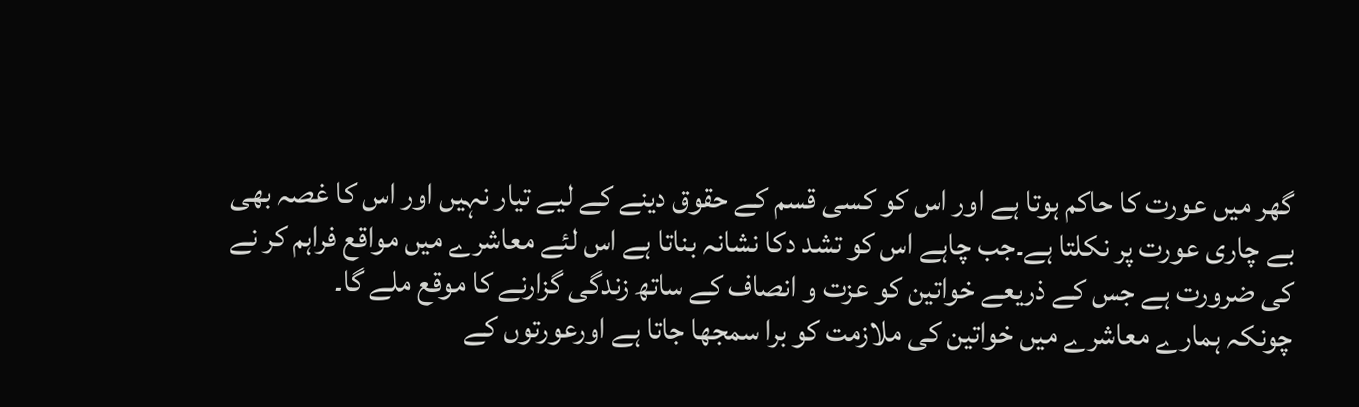گھر میں عورت کا حاکم ہوتا ہے اور اس کو کسی قسم کے حقوق دینے کے لیے تیار نہیں اور اس کا غصہ بھی بے چاری عورت پر نکلتا ہے۔جب چاہے اس کو تشد دکا نشانہ بناتا ہے اس لئے معاشرے میں مواقع فراہم کر نے کی ضرورت ہے جس کے ذریعے خواتین کو عزت و انصاف کے ساتھ زندگی گزارنے کا موقع ملے گا۔
چونکہ ہمارے معاشرے میں خواتین کی ملازمت کو برا سمجھا جاتا ہے اورعورتوں کے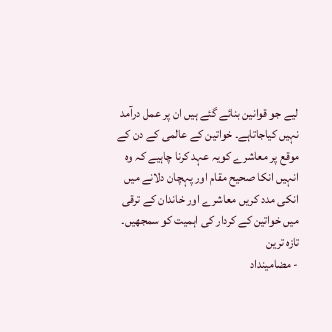لیے جو قوانین بنائے گئے ہیں ان پر عمل درآمد نہیں کیاجاتاہے۔ خواتین کے عالمی کے دن کے موقع پر معاشرے کویہ عہد کرنا چاہیے کہ وہ انہیں انکا صحیح مقام اور پہچان دلانے میں انکی مدد کریں معاشرے اور خاندان کے ترقی میں خواتین کے کردار کی اہمیت کو سمجھیں۔
تازہ ترین
- مضامینداد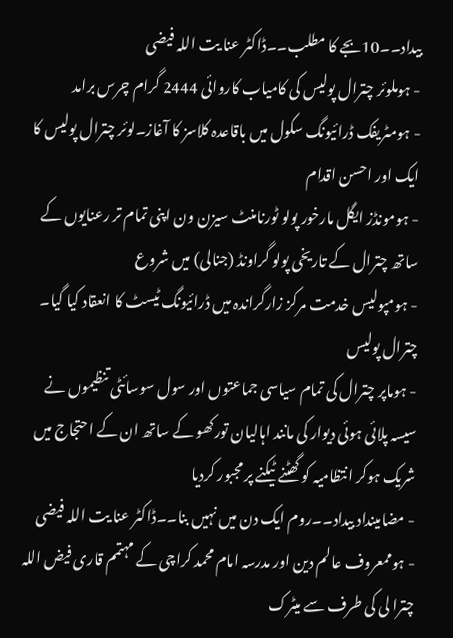بیداد۔۔10بجے کا مطلب۔۔ڈاکٹر عنا یت اللہ فیضی
- ہوملوئر چترال پولیس کی کامیاب کاروائی 2444 گرام چرس برامد
- ہومٹریفک ڈرائیونگ سکول میں باقاعدہ کلاسز کا آغاز۔لوئر چترال پولیس کا ایک اور احسن اقدام
- ہومونڈز ایگل مارخور پولو ٹورنامنٹ سیزن ون اپنی تمام تر رعنایوں کے ساتھ چترال کے تاریخی پولو گراونڈ (جنالی) میں شروع
- ہومپولیس خدمت مرکز زارگراندہ میں ڈرائیونگ ٹیسٹ کا انعقاد کیا گیا۔ چترال پولیس
- ہوماپر چترال کی تمام سیاسی جماعتوں اور سول سوسائٹی تنظیموں نے سیسہ پلائی ہوئی دیوار کی مانند اہالیان تورکھو کے ساتھ ان کے احتجاج میں شریک ہوکر انتظامیہ کو گھٹنے ٹیکنے پر مجبور کردیا
- مضامینداد بیداد۔۔روم ایک دن میں نہیں بنا۔۔ڈاکٹر عنا یت اللہ فیضی
- ہوممعروف عالم دین اور مدرسہ امام محمد کراچی کے مہتمم قاری فیض اللہ چترا لی کی طرف سے میٹرک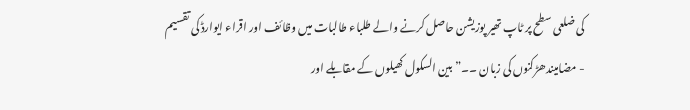کی ضلعی سطح پر ٹاپ تھیر پوزیشن حاصل کرنے والے طلباء طالبات میں وظائف اور اقراء ایوارڈ کی تقسیم
- مضامیندھڑکنوں کی زبان ۔۔”بین السکول کھیلوں کے مقابلے اور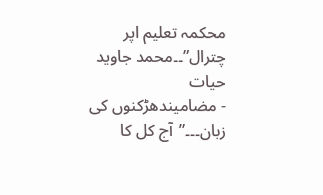محکمہ تعلیم اپر چترال”۔۔محمد جاوید حیات
- مضامیندھڑکنوں کی زبان۔۔۔”آج کل کا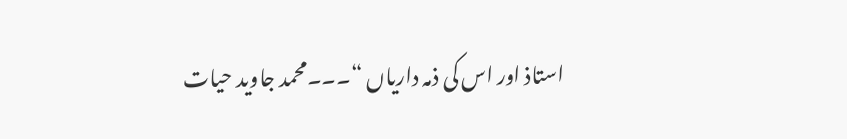استاذ اور اس کی ذمہ داریاں “۔۔۔محمد جاوید حیات